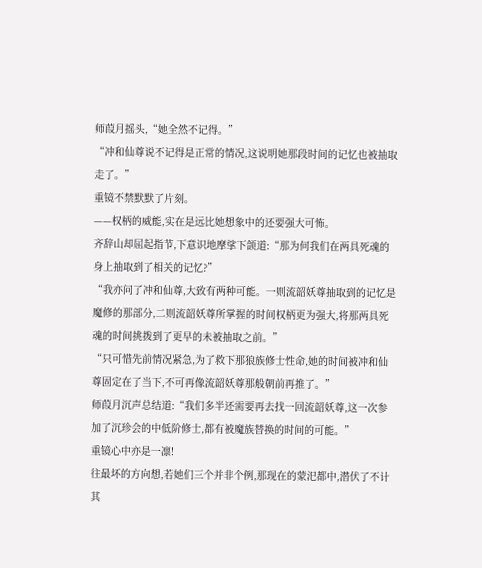师葭月摇头,“她全然不记得。”
“冲和仙尊说不记得是正常的情况,这说明她那段时间的记忆也被抽取走了。”
重镜不禁默默了片刻。
——权柄的威能,实在是远比她想象中的还要强大可怖。
齐辞山却屈起指节,下意识地摩挲下颌道:“那为何我们在两具死魂的身上抽取到了相关的记忆?”
“我亦问了冲和仙尊,大致有两种可能。一则流韶妖尊抽取到的记忆是魔修的那部分,二则流韶妖尊所掌握的时间权柄更为强大,将那两具死魂的时间挑拨到了更早的未被抽取之前。”
“只可惜先前情况紧急,为了救下那狼族修士性命,她的时间被冲和仙尊固定在了当下,不可再像流韶妖尊那般朝前再推了。”
师葭月沉声总结道:“我们多半还需要再去找一回流韶妖尊,这一次参加了沉珍会的中低阶修士,都有被魔族替换的时间的可能。”
重镜心中亦是一凛!
往最坏的方向想,若她们三个并非个例,那现在的蒙汜都中,潜伏了不计其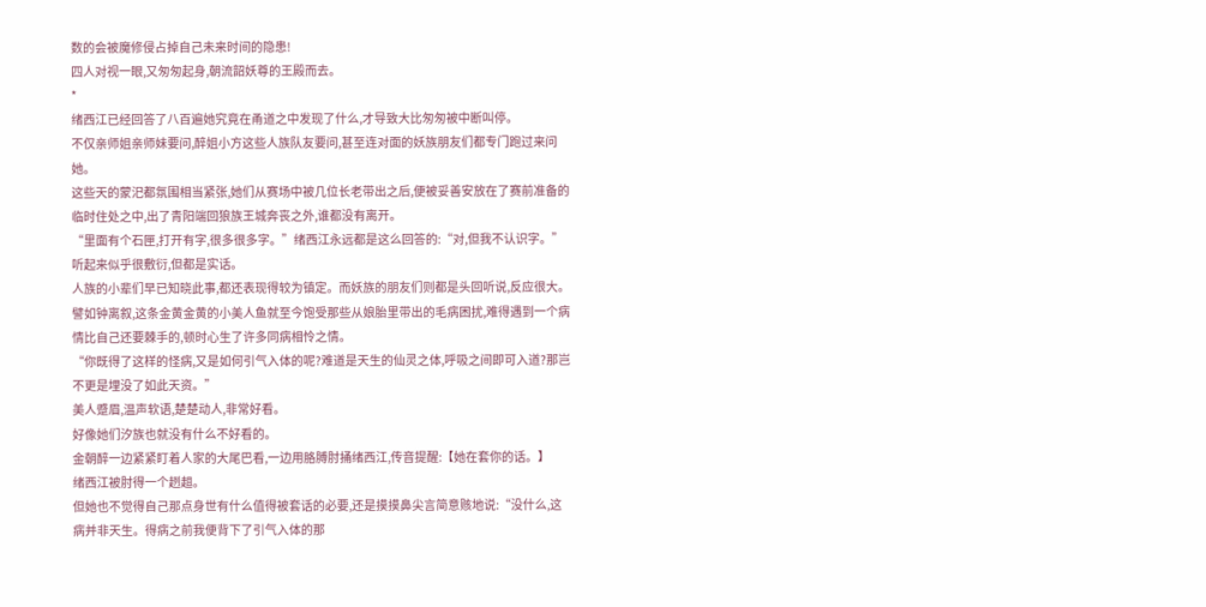数的会被魔修侵占掉自己未来时间的隐患!
四人对视一眼,又匆匆起身,朝流韶妖尊的王殿而去。
*
绪西江已经回答了八百遍她究竟在甬道之中发现了什么,才导致大比匆匆被中断叫停。
不仅亲师姐亲师妹要问,醉姐小方这些人族队友要问,甚至连对面的妖族朋友们都专门跑过来问她。
这些天的蒙汜都氛围相当紧张,她们从赛场中被几位长老带出之后,便被妥善安放在了赛前准备的临时住处之中,出了青阳端回狼族王城奔丧之外,谁都没有离开。
“里面有个石匣,打开有字,很多很多字。”绪西江永远都是这么回答的:“对,但我不认识字。”
听起来似乎很敷衍,但都是实话。
人族的小辈们早已知晓此事,都还表现得较为镇定。而妖族的朋友们则都是头回听说,反应很大。
譬如钟离叙,这条金黄金黄的小美人鱼就至今饱受那些从娘胎里带出的毛病困扰,难得遇到一个病情比自己还要棘手的,顿时心生了许多同病相怜之情。
“你既得了这样的怪病,又是如何引气入体的呢?难道是天生的仙灵之体,呼吸之间即可入道?那岂不更是埋没了如此天资。”
美人蹙眉,温声软语,楚楚动人,非常好看。
好像她们汐族也就没有什么不好看的。
金朝醉一边紧紧盯着人家的大尾巴看,一边用胳膊肘捅绪西江,传音提醒:【她在套你的话。】
绪西江被肘得一个趔趄。
但她也不觉得自己那点身世有什么值得被套话的必要,还是摸摸鼻尖言简意赅地说:“没什么,这病并非天生。得病之前我便背下了引气入体的那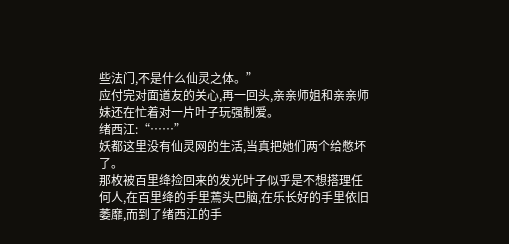些法门,不是什么仙灵之体。”
应付完对面道友的关心,再一回头,亲亲师姐和亲亲师妹还在忙着对一片叶子玩强制爱。
绪西江:“……”
妖都这里没有仙灵网的生活,当真把她们两个给憋坏了。
那枚被百里绛捡回来的发光叶子似乎是不想搭理任何人,在百里绛的手里蔫头巴脑,在乐长好的手里依旧萎靡,而到了绪西江的手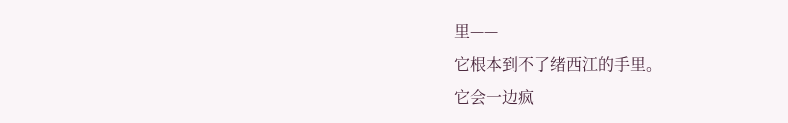里——
它根本到不了绪西江的手里。
它会一边疯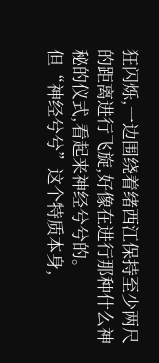狂闪烁,一边围绕着绪西江保持至少两尺的距离进行飞旋,好像在进行那种什么神秘的仪式,看起来神经兮兮的。
但“神经兮兮”这个特质本身,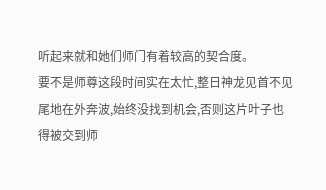听起来就和她们师门有着较高的契合度。
要不是师尊这段时间实在太忙,整日神龙见首不见尾地在外奔波,始终没找到机会,否则这片叶子也得被交到师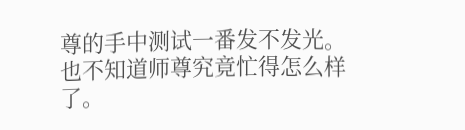尊的手中测试一番发不发光。
也不知道师尊究竟忙得怎么样了。